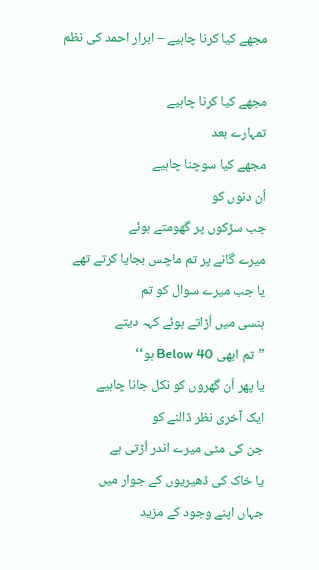مجھے کیا کرنا چاہیے – ابرار احمد کی نظم

مجھے کیا کرنا چاہیے
تمہارے بعد
مجھے کیا سوچنا چاہیے
اُن دنوں کو
جب سڑکوں پر گھومتے ہوئے
میرے گانے پر تم ماچس بجایا کرتے تھے
یا جب میرے سوال کو تم
ہنسی میں اُڑاتے ہوئے کہہ دیتے
”تم ابھی Below 40 ہو‘‘
یا پھر اُن گھروں کو نکل جانا چاہیے
ایک آخری نظر ڈالنے کو
جن کی مٹی میرے اندر اُڑتی ہے
یا خاک کی ڈھیریوں کے جوار میں
جہاں اپنے وجود کے مزید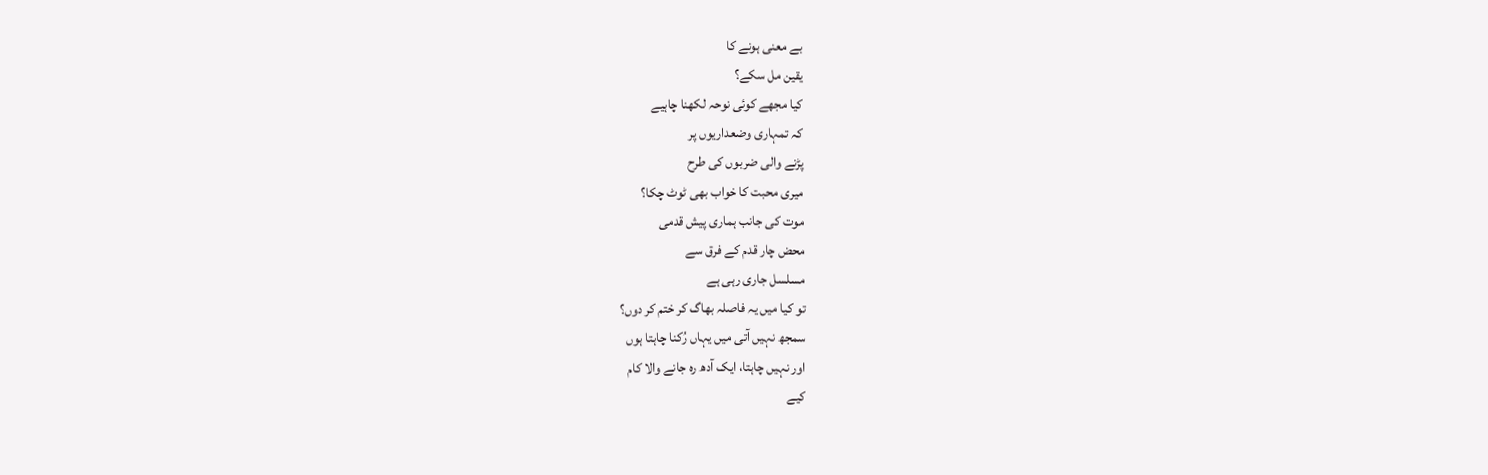بے معنی ہونے کا
یقین مل سکے؟
کیا مجھے کوئی نوحہ لکھنا چاہیے
کہ تمہاری وضعداریوں پر
پڑنے والی ضربوں کی طرح
میری محبت کا خواب بھی ٹوٹ چکا؟
موت کی جانب ہماری پیش قدمی
محض چار قدم کے فرق سے
مسلسل جاری رہی ہے
تو کیا میں یہ فاصلہ بھاگ کر ختم کر دوں؟
سمجھ نہیں آتی میں یہاں رُکنا چاہتا ہوں
اور نہیں چاہتا، ایک آدھ رہ جانے والا کام
کیے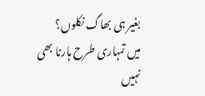بغیر ہی بھاگ نکلوں؟
میں تمہاری طرح ہارنا بھی نہیں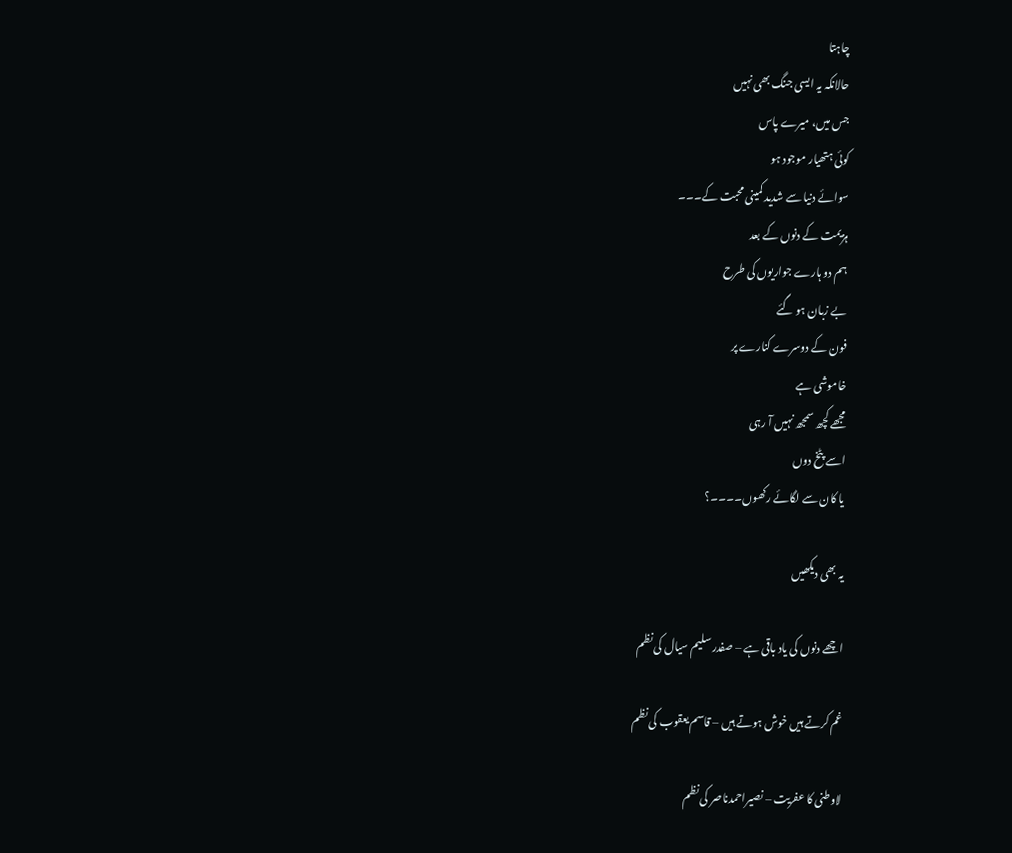چاہتا
حالانکہ یہ ایسی جنگ بھی نہیں
جس میں، میرے پاس
کوئی ہتھیار موجود ہو
سوائے دنیا سے شدید کمینی محبت کے۔۔۔
ہزیمت کے دنوں کے بعد
ہم دو ہارے جواریوں کی طرح
بے زبان ہو گئے
فون کے دوسرے کنارے پر
خاموشی ہے
مجھے کچھ سمجھ نہیں آ رہی
اسے پٹخ دوں
یا کان سے لگائے رکھوں۔۔۔۔؟

یہ بھی دیکھیں

اچھے دنوں کی یاد باقی ہے – صفدر سلیم سیال کی نظم

غم کرتے ہیں خوش ہوتے ہیں – قاسم یعقوب کی نظم

لاوطنی کا عفریت – نصیراحمدناصر کی نظم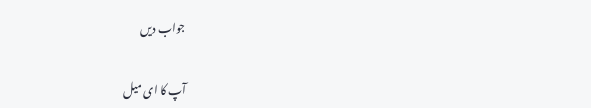جواب دیں

آپ کا ای میل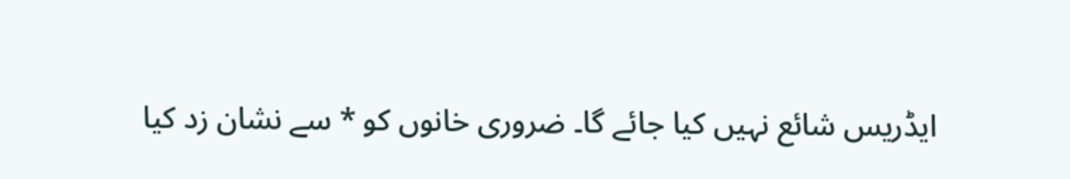ایڈریس شائع نہیں کیا جائے گا۔ ضروری خانوں کو * سے نشان زد کیا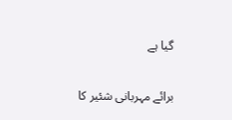گیا ہے

برائے مہربانی شئیر کا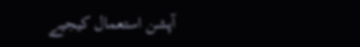آپشن استعمال کیجیے